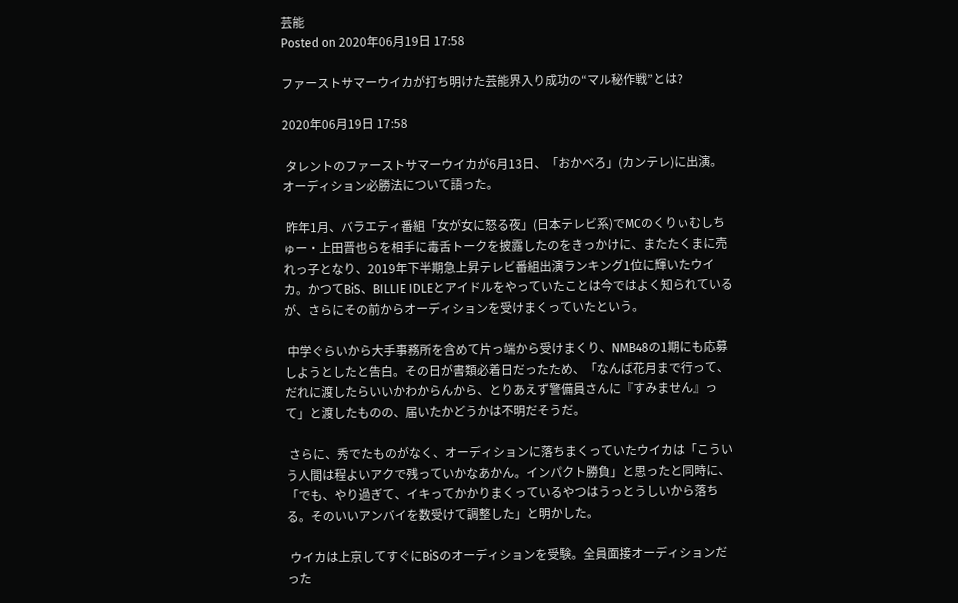芸能
Posted on 2020年06月19日 17:58

ファーストサマーウイカが打ち明けた芸能界入り成功の“マル秘作戦”とは?

2020年06月19日 17:58

 タレントのファーストサマーウイカが6月13日、「おかべろ」(カンテレ)に出演。オーディション必勝法について語った。

 昨年1月、バラエティ番組「女が女に怒る夜」(日本テレビ系)でMCのくりぃむしちゅー・上田晋也らを相手に毒舌トークを披露したのをきっかけに、またたくまに売れっ子となり、2019年下半期急上昇テレビ番組出演ランキング1位に輝いたウイカ。かつてBiS、BILLIE IDLEとアイドルをやっていたことは今ではよく知られているが、さらにその前からオーディションを受けまくっていたという。

 中学ぐらいから大手事務所を含めて片っ端から受けまくり、NMB48の1期にも応募しようとしたと告白。その日が書類必着日だったため、「なんば花月まで行って、だれに渡したらいいかわからんから、とりあえず警備員さんに『すみません』って」と渡したものの、届いたかどうかは不明だそうだ。

 さらに、秀でたものがなく、オーディションに落ちまくっていたウイカは「こういう人間は程よいアクで残っていかなあかん。インパクト勝負」と思ったと同時に、「でも、やり過ぎて、イキってかかりまくっているやつはうっとうしいから落ちる。そのいいアンバイを数受けて調整した」と明かした。

 ウイカは上京してすぐにBiSのオーディションを受験。全員面接オーディションだった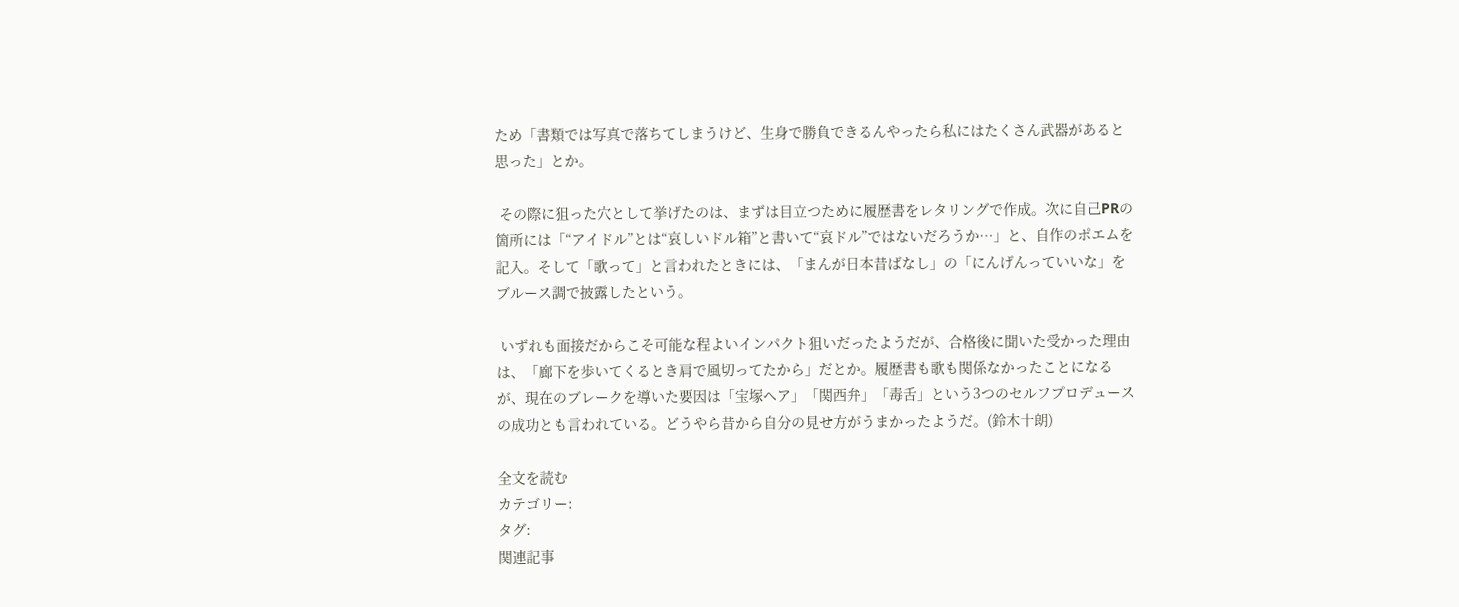ため「書類では写真で落ちてしまうけど、生身で勝負できるんやったら私にはたくさん武器があると思った」とか。

 その際に狙った穴として挙げたのは、まずは目立つために履歴書をレタリングで作成。次に自己PRの箇所には「“アイドル”とは“哀しいドル箱”と書いて“哀ドル”ではないだろうか…」と、自作のポエムを記入。そして「歌って」と言われたときには、「まんが日本昔ばなし」の「にんげんっていいな」をブルース調で披露したという。

 いずれも面接だからこそ可能な程よいインパクト狙いだったようだが、合格後に聞いた受かった理由は、「廊下を歩いてくるとき肩で風切ってたから」だとか。履歴書も歌も関係なかったことになるが、現在のブレークを導いた要因は「宝塚ヘア」「関西弁」「毒舌」という3つのセルフプロデュースの成功とも言われている。どうやら昔から自分の見せ方がうまかったようだ。(鈴木十朗)

全文を読む
カテゴリー:
タグ:
関連記事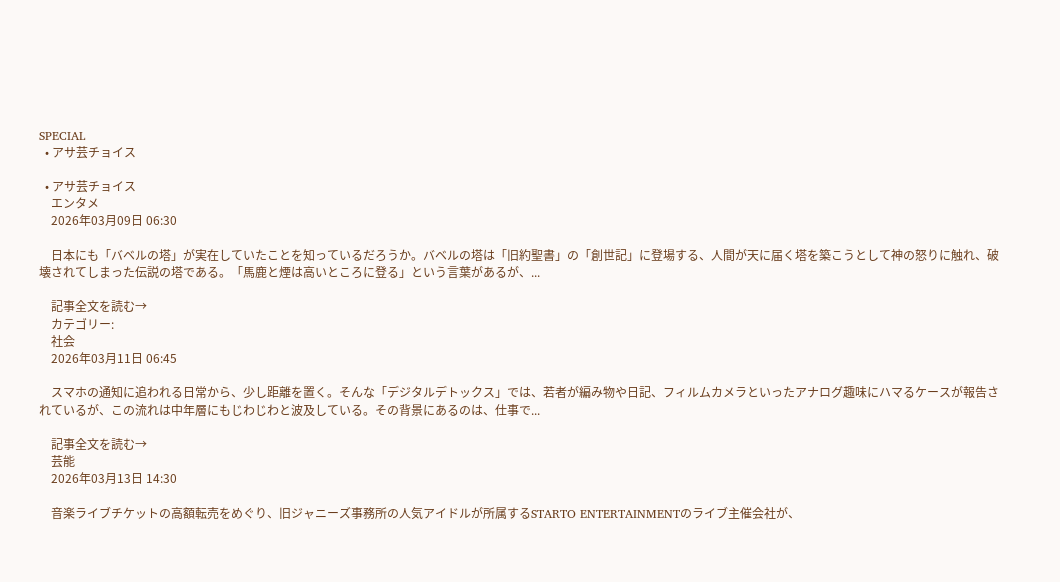SPECIAL
  • アサ芸チョイス

  • アサ芸チョイス
    エンタメ
    2026年03月09日 06:30

    日本にも「バベルの塔」が実在していたことを知っているだろうか。バベルの塔は「旧約聖書」の「創世記」に登場する、人間が天に届く塔を築こうとして神の怒りに触れ、破壊されてしまった伝説の塔である。「馬鹿と煙は高いところに登る」という言葉があるが、...

    記事全文を読む→
    カテゴリー:
    社会
    2026年03月11日 06:45

    スマホの通知に追われる日常から、少し距離を置く。そんな「デジタルデトックス」では、若者が編み物や日記、フィルムカメラといったアナログ趣味にハマるケースが報告されているが、この流れは中年層にもじわじわと波及している。その背景にあるのは、仕事で...

    記事全文を読む→
    芸能
    2026年03月13日 14:30

    音楽ライブチケットの高額転売をめぐり、旧ジャニーズ事務所の人気アイドルが所属するSTARTO ENTERTAINMENTのライブ主催会社が、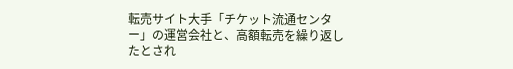転売サイト大手「チケット流通センター」の運営会社と、高額転売を繰り返したとされ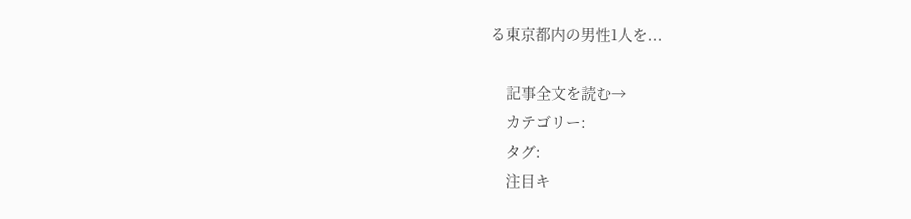る東京都内の男性1人を...

    記事全文を読む→
    カテゴリー:
    タグ:
    注目キ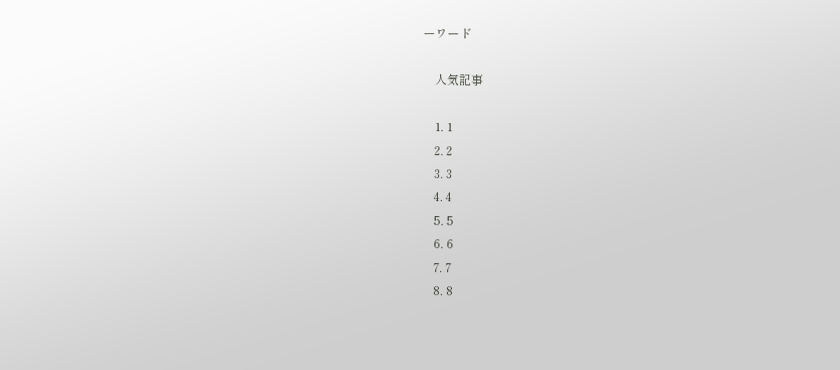ーワード

    人気記事

    1. 1
    2. 2
    3. 3
    4. 4
    5. 5
    6. 6
    7. 7
    8. 8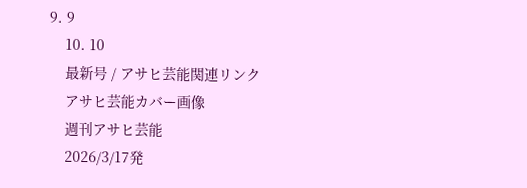9. 9
    10. 10
    最新号 / アサヒ芸能関連リンク
    アサヒ芸能カバー画像
    週刊アサヒ芸能
    2026/3/17発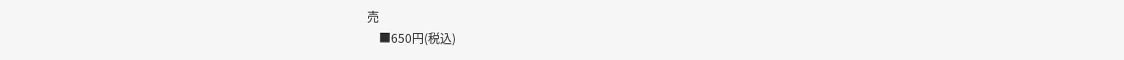売
    ■650円(税込)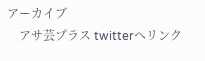アーカイブ
    アサ芸プラス twitterへリンク